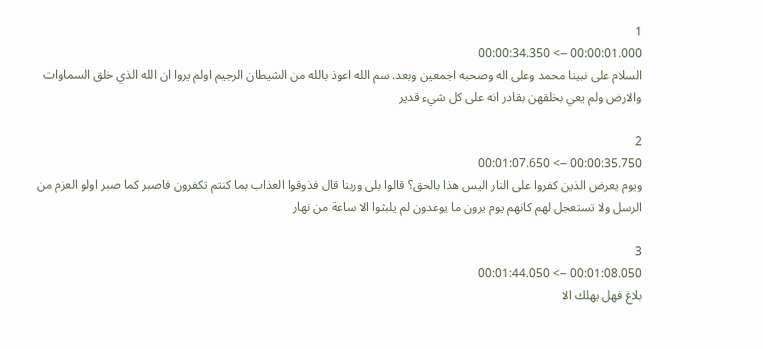1
00:00:01.000 --> 00:00:34.350
السلام على نبينا محمد وعلى اله وصحبه اجمعين وبعد. سم الله اعوذ بالله من الشيطان الرجيم اولم يروا ان الله الذي خلق السماوات والارض ولم يعي بخلقهن بقادر انه على كل شيء قدير

2
00:00:35.750 --> 00:01:07.650
ويوم يعرض الذين كفروا على النار اليس هذا بالحق؟ قالوا بلى وربنا قال فذوقوا العذاب بما كنتم تكفرون فاصبر كما صبر اولو العزم من الرسل ولا تستعجل لهم كانهم يوم يرون ما يوعدون لم يلبثوا الا ساعة من نهار

3
00:01:08.050 --> 00:01:44.050
بلاغ فهل يهلك الا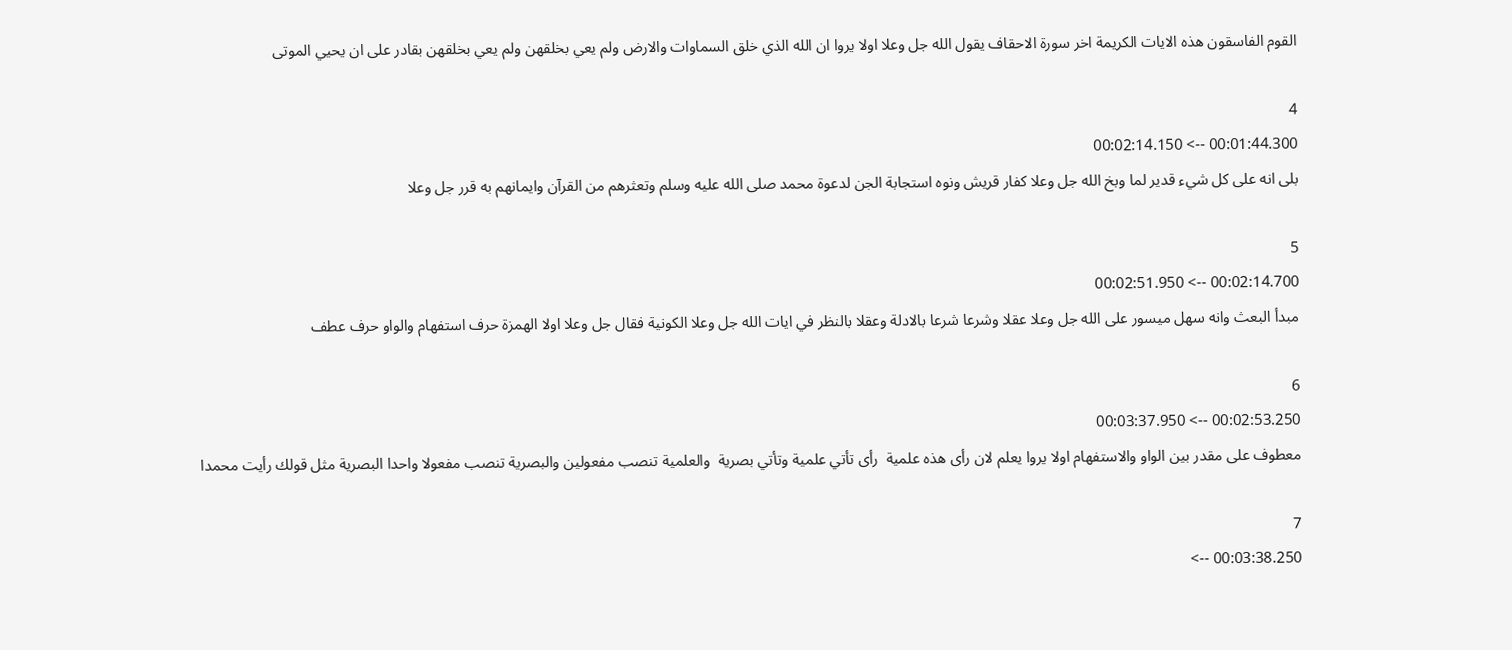القوم الفاسقون هذه الايات الكريمة اخر سورة الاحقاف يقول الله جل وعلا اولا يروا ان الله الذي خلق السماوات والارض ولم يعي بخلقهن ولم يعي بخلقهن بقادر على ان يحيي الموتى

4
00:01:44.300 --> 00:02:14.150
بلى انه على كل شيء قدير لما وبخ الله جل وعلا كفار قريش ونوه استجابة الجن لدعوة محمد صلى الله عليه وسلم وتعثرهم من القرآن وايمانهم به قرر جل وعلا

5
00:02:14.700 --> 00:02:51.950
مبدأ البعث وانه سهل ميسور على الله جل وعلا عقلا وشرعا شرعا بالادلة وعقلا بالنظر في ايات الله جل وعلا الكونية فقال جل وعلا اولا الهمزة حرف استفهام والواو حرف عطف

6
00:02:53.250 --> 00:03:37.950
معطوف على مقدر بين الواو والاستفهام اولا يروا يعلم لان رأى هذه علمية  رأى تأتي علمية وتأتي بصرية  والعلمية تنصب مفعولين والبصرية تنصب مفعولا واحدا البصرية مثل قولك رأيت محمدا

7
00:03:38.250 -->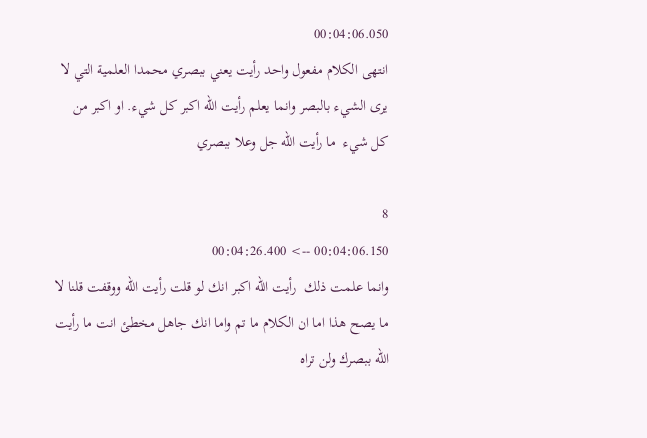00:04:06.050
انتهى الكلام مفعول واحد رأيت يعني ببصري محمدا العلمية التي لا يرى الشيء بالبصر وانما يعلم رأيت الله اكبر كل شيء. او اكبر من كل شيء  ما رأيت الله جل وعلا ببصري

8
00:04:06.150 --> 00:04:26.400
وانما علمت ذلك  رأيت الله اكبر انك لو قلت رأيت الله ووقفت قلنا لا ما يصح هذا اما ان الكلام ما تم واما انك جاهل مخطئ انت ما رأيت الله ببصرك ولن تراه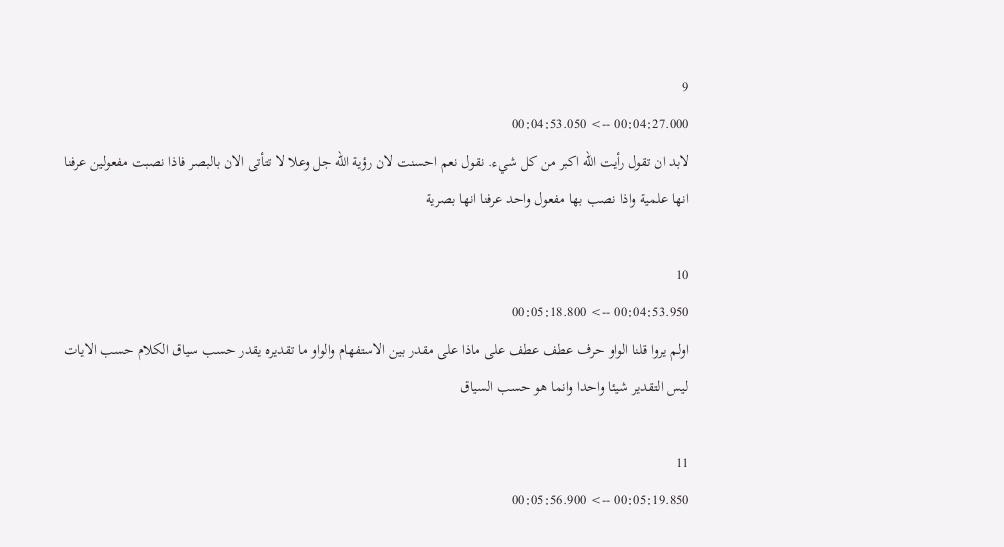9
00:04:27.000 --> 00:04:53.050
لابد ان تقول رأيت الله اكبر من كل شيء. نقول نعم احسنت لان رؤية الله جل وعلا لا تتأتى الان بالبصر فاذا نصبت مفعولين عرفنا انها علمية واذا نصب بها مفعول واحد عرفنا انها بصرية

10
00:04:53.950 --> 00:05:18.800
اولم يروا قلنا الواو حرف عطف عطف على ماذا على مقدر بين الاستفهام والواو ما تقديره يقدر حسب سياق الكلام حسب الايات ليس التقدير شيئا واحدا وانما هو حسب السياق

11
00:05:19.850 --> 00:05:56.900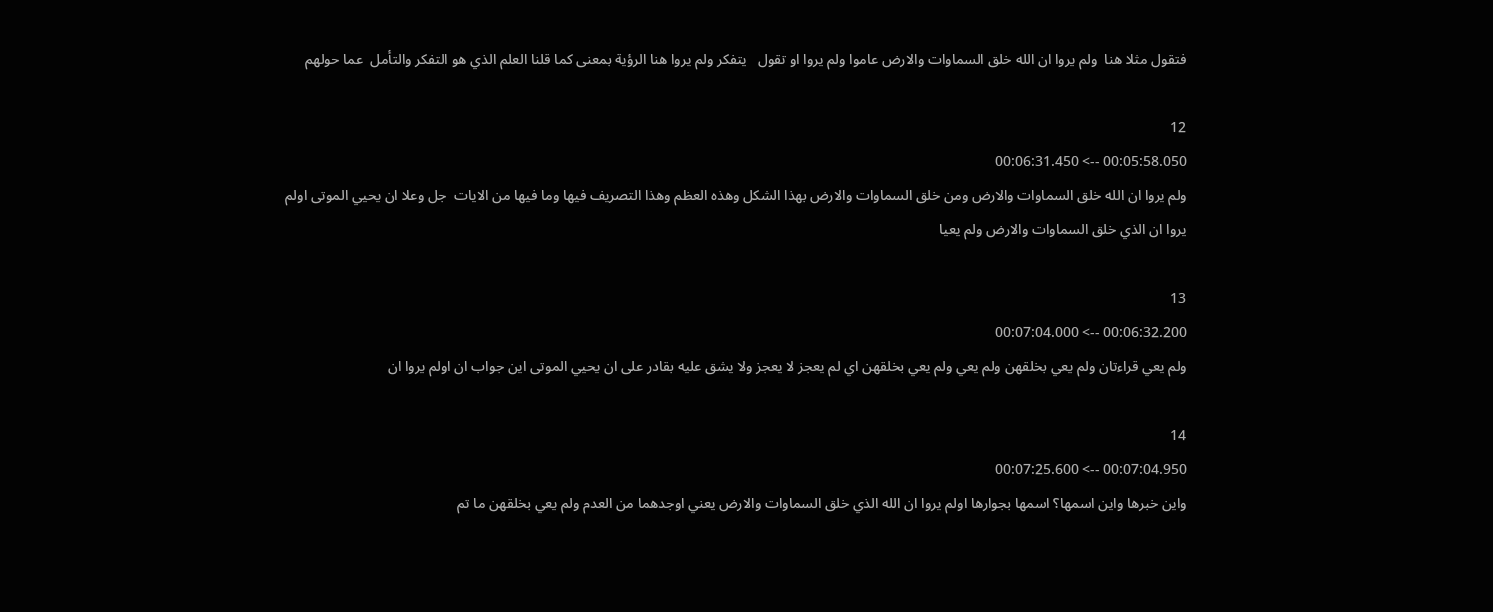فتقول مثلا هنا  ولم يروا ان الله خلق السماوات والارض عاموا ولم يروا او تقول   يتفكر ولم يروا هنا الرؤية بمعنى كما قلنا العلم الذي هو التفكر والتأمل  عما حولهم

12
00:05:58.050 --> 00:06:31.450
ولم يروا ان الله خلق السماوات والارض ومن خلق السماوات والارض بهذا الشكل وهذه العظم وهذا التصريف فيها وما فيها من الايات  جل وعلا ان يحيي الموتى اولم يروا ان الذي خلق السماوات والارض ولم يعيا

13
00:06:32.200 --> 00:07:04.000
ولم يعي قراءتان ولم يعي بخلقهن ولم يعي ولم يعي بخلقهن اي لم يعجز لا يعجز ولا يشق عليه بقادر على ان يحيي الموتى اين جواب ان اولم يروا ان

14
00:07:04.950 --> 00:07:25.600
واين خبرها واين اسمها؟ اسمها بجوارها اولم يروا ان الله الذي خلق السماوات والارض يعني اوجدهما من العدم ولم يعي بخلقهن ما تم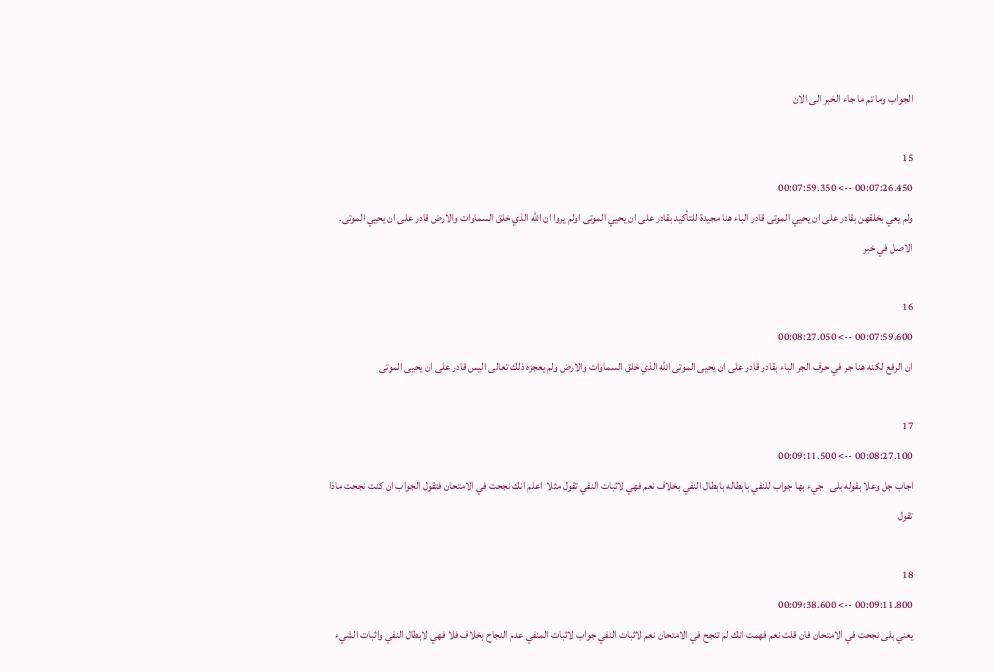الجواب وما تم ما جاء الخبر الى الان

15
00:07:26.450 --> 00:07:59.350
ولم يعي بخلقهن بقادر على ان يحيي الموتى قادر الباء هنا مجيدة للتأكيد بقادر على ان يحيي الموتى اولم يروا ان الله الذي خلق السماوات والارض قادر على ان يحيي الموتى. الاصل في خبر

16
00:07:59.600 --> 00:08:27.050
ان الرفع لكنه هنا جر في حرف الجر الباء بقادر قادر على ان يحيى الموتى الله الذي خلق السماوات والارض ولم يعجزه ذلك تعالى اليس قادر على ان يحيى الموتى

17
00:08:27.100 --> 00:09:11.500
اجاب جل وعلا بقوله بلى   جيء بها جواب للنفي بابطاله بابطال النفي بخلاف نعم فهي لاثبات النفي تقول مثلا  اعلم انك نجحت في الامتحان فتقول الجواب ان كنت نجحت ماذا تقول

18
00:09:11.800 --> 00:09:38.600
يعني بلى نجحت في الامتحان فان قلت نعم فهمت انك لم تنجح في الامتحان نعم لاثبات النفي جواب لاثبات المنفي عدم النجاح بخلاف فلا فهي لابطال النفي واثبات الشيء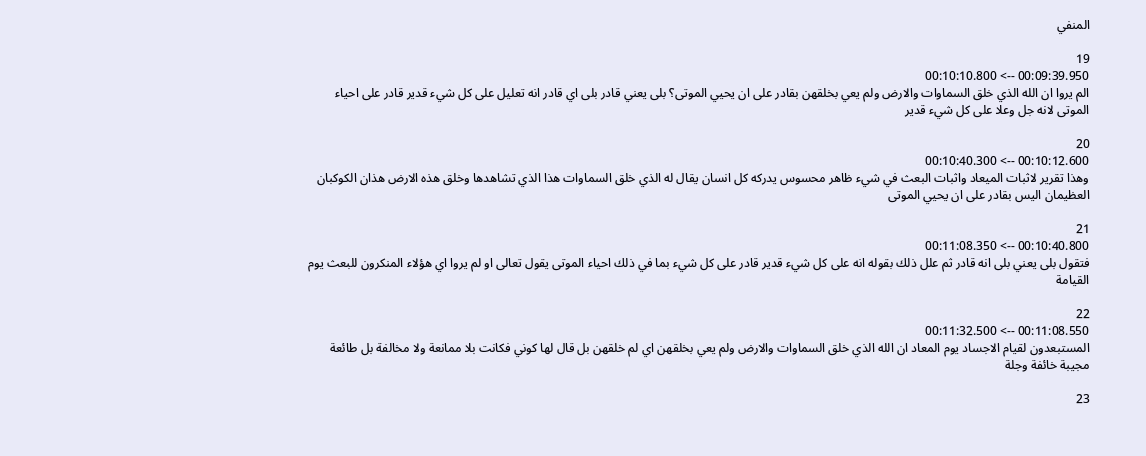المنفي

19
00:09:39.950 --> 00:10:10.800
الم يروا ان الله الذي خلق السماوات والارض ولم يعي بخلقهن بقادر على ان يحيي الموتى؟ بلى يعني قادر بلى اي قادر انه تعليل على كل شيء قدير قادر على احياء الموتى لانه جل وعلا على كل شيء قدير

20
00:10:12.600 --> 00:10:40.300
وهذا تقرير لاثبات الميعاد واثبات البعث في شيء ظاهر محسوس يدركه كل انسان يقال له الذي خلق السماوات هذا الذي تشاهدها وخلق هذه الارض هذان الكوكبان العظيمان اليس بقادر على ان يحيي الموتى

21
00:10:40.800 --> 00:11:08.350
فتقول بلى يعني بلى انه قادر ثم علل ذلك بقوله انه على كل شيء قدير قادر على كل شيء بما في ذلك احياء الموتى يقول تعالى او لم يروا اي هؤلاء المنكرون للبعث يوم القيامة

22
00:11:08.550 --> 00:11:32.500
المستبعدون لقيام الاجساد يوم المعاد ان الله الذي خلق السماوات والارض ولم يعي بخلقهن اي لم خلقهن بل قال لها كوني فكانت بلا ممانعة ولا مخالفة بل طائعة مجيبة خائفة وجلة

23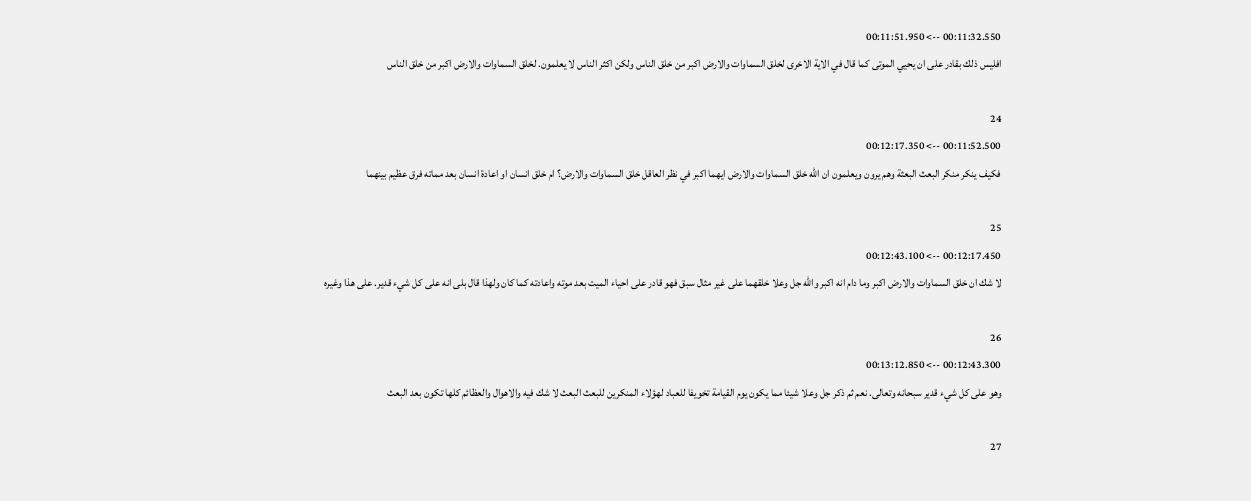00:11:32.550 --> 00:11:51.950
افليس ذلك بقادر على ان يحيي الموتى كما قال في الاية الاخرى لخلق السماوات والارض اكبر من خلق الناس ولكن اكثر الناس لا يعلمون. لخلق السماوات والارض اكبر من خلق الناس

24
00:11:52.500 --> 00:12:17.350
فكيف ينكر منكر البعث البعثة وهم يرون ويعلمون ان الله خلق السماوات والارض ايهما اكبر في نظر العاقل خلق السماوات والارض؟ ام خلق انسان او اعادة انسان بعد مماته فرق عظيم بينهما

25
00:12:17.450 --> 00:12:43.100
لا شك ان خلق السماوات والارض اكبر وما دام انه اكبر والله جل وعلا خلقهما على غير مثال سبق فهو قادر على احياء الميت بعد موته واعادته كما كان ولهذا قال بلى انه على كل شيء قدير. على هذا وغيره

26
00:12:43.300 --> 00:13:12.850
وهو على كل شيء قدير سبحانه وتعالى. نعم ثم ذكر جل وعلا شيئا مما يكون يوم القيامة تخويفا للعباد لهؤلاء المنكرين للبعث البعث لا شك فيه والاهوال والعظائم كلها تكون بعد البعث

27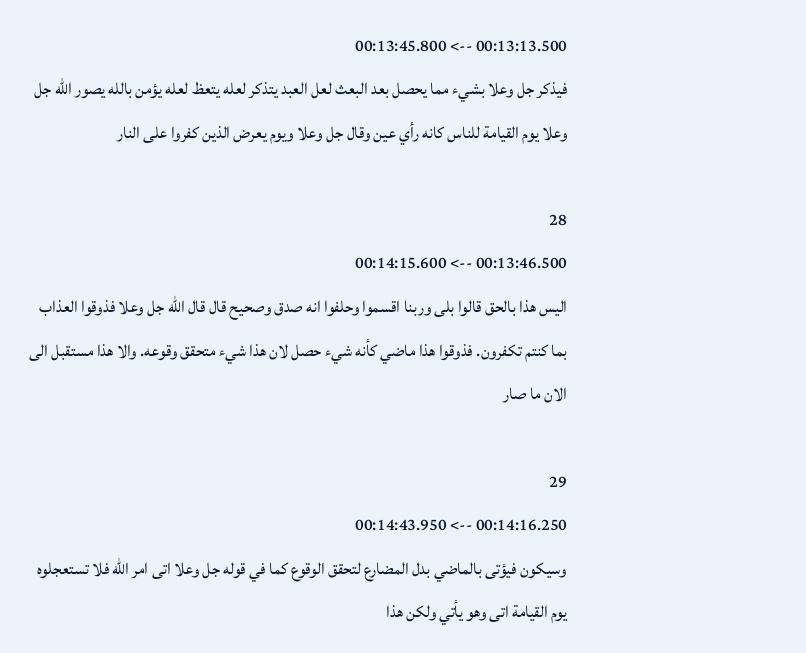00:13:13.500 --> 00:13:45.800
فيذكر جل وعلا بشيء مما يحصل بعد البعث لعل العبد يتذكر لعله يتعظ لعله يؤمن بالله يصور الله جل وعلا يوم القيامة للناس كانه رأي عين وقال جل وعلا ويوم يعرض الذين كفروا على النار

28
00:13:46.500 --> 00:14:15.600
اليس هذا بالحق قالوا بلى وربنا اقسموا وحلفوا انه صدق وصحيح قال قال الله جل وعلا فذوقوا العذاب بما كنتم تكفرون. فذوقوا هذا ماضي كأنه شيء حصل لان هذا شيء متحقق وقوعه. والا هذا مستقبل الى الان ما صار

29
00:14:16.250 --> 00:14:43.950
وسيكون فيؤتى بالماضي بدل المضارع لتحقق الوقوع كما في قوله جل وعلا اتى امر الله فلا تستعجلوه يوم القيامة اتى وهو يأتي ولكن هذا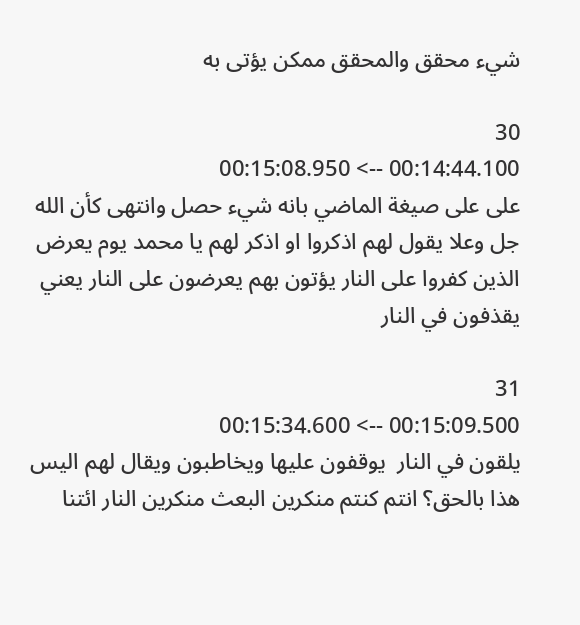شيء محقق والمحقق ممكن يؤتى به

30
00:14:44.100 --> 00:15:08.950
على على صيغة الماضي بانه شيء حصل وانتهى كأن الله جل وعلا يقول لهم اذكروا او اذكر لهم يا محمد يوم يعرض الذين كفروا على النار يؤتون بهم يعرضون على النار يعني يقذفون في النار

31
00:15:09.500 --> 00:15:34.600
يلقون في النار  يوقفون عليها ويخاطبون ويقال لهم اليس هذا بالحق؟ انتم كنتم منكرين البعث منكرين النار ائتنا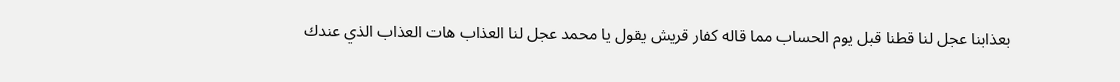بعذابنا عجل لنا قطنا قبل يوم الحساب مما قاله كفار قريش يقول يا محمد عجل لنا العذاب هات العذاب الذي عندك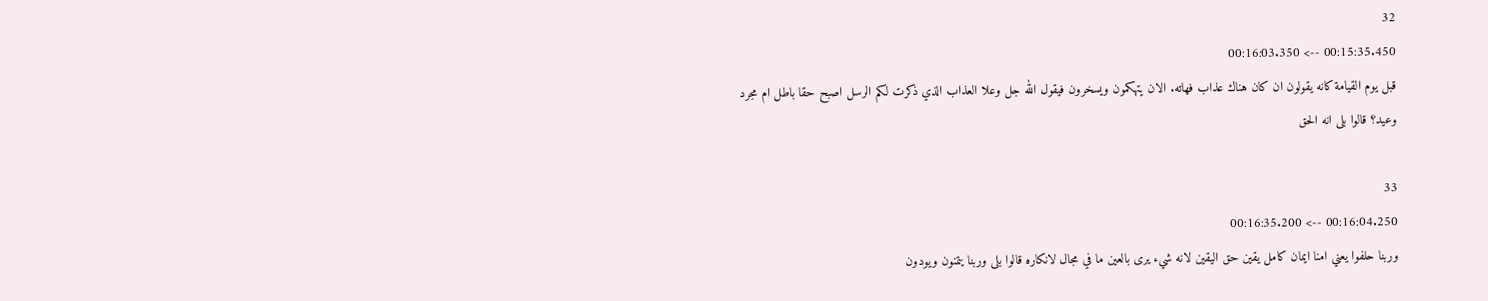32
00:15:35.450 --> 00:16:03.350
قبل يوم القيامة كانه يقولون ان كان هناك عذاب فهاته. الان يتهكمون ويسخرون فيقول الله جل وعلا العذاب الذي ذكرت لكم الرسل اصبح حقا باطل ام مجرد وعيد؟ قالوا بلى انه الحق

33
00:16:04.250 --> 00:16:35.200
وربنا حلفوا يعني امنا ايمان كامل يقين حق اليقين لانه شيء يرى بالعين ما في مجال لانكاره قالوا بلى وربنا يتمنون ويودون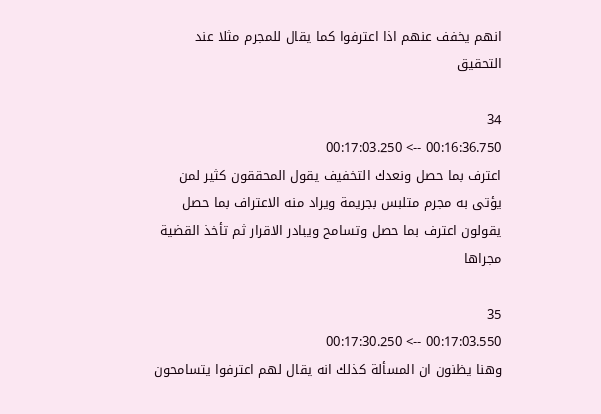انهم يخفف عنهم اذا اعترفوا كما يقال للمجرم مثلا عند التحقيق

34
00:16:36.750 --> 00:17:03.250
اعترف بما حصل ونعدك التخفيف يقول المحققون كثير لمن يؤتى به مجرم متلبس بجريمة ويراد منه الاعتراف بما حصل يقولون اعترف بما حصل وتسامح ويبادر الاقرار ثم تأخذ القضية مجراها

35
00:17:03.550 --> 00:17:30.250
وهنا يظنون ان المسألة كذلك انه يقال لهم اعترفوا يتسامحون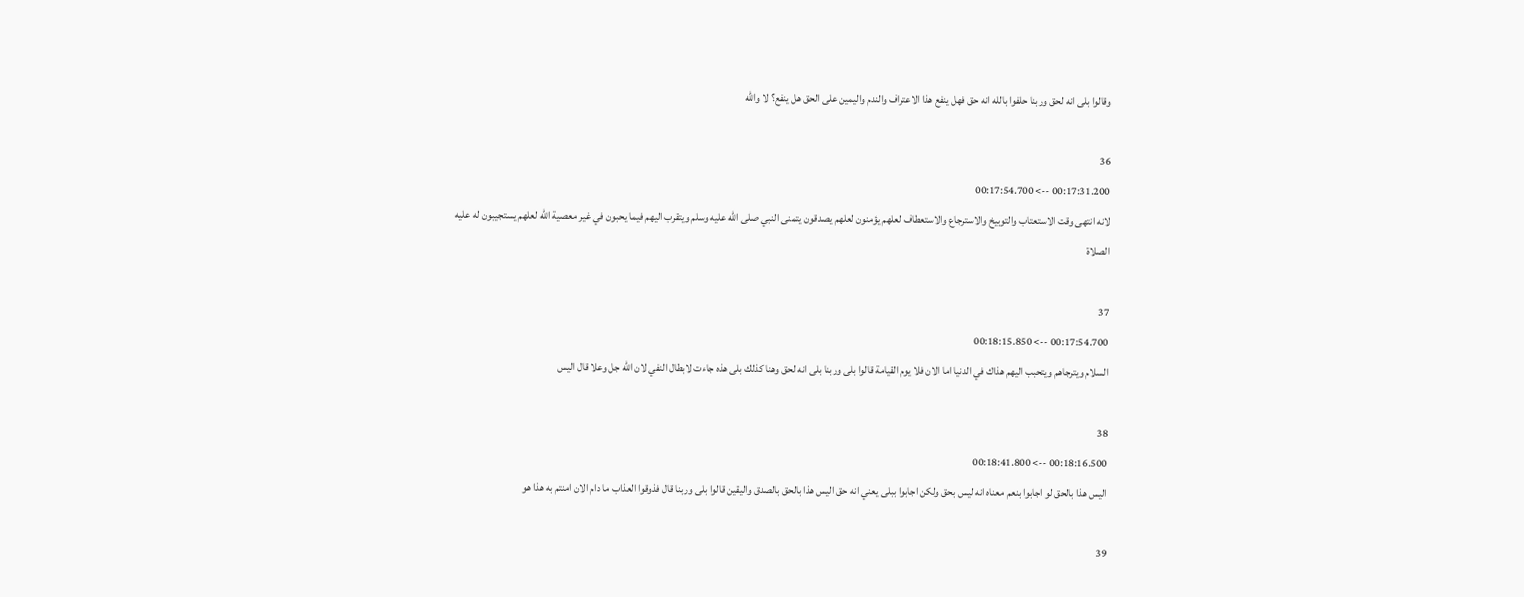وقالوا بلى انه لحق وربنا حلفوا بالله انه حق فهل ينفع هذا الاعتراف والندم واليمين على الحق هل ينفع؟ لا والله

36
00:17:31.200 --> 00:17:54.700
لانه انتهى وقت الاستعتاب والتوبيخ والاسترجاع والاستعطاف لعلهم يؤمنون لعلهم يصدقون يتمنى النبي صلى الله عليه وسلم ويتقرب اليهم فيما يحبون في غير معصية الله لعلهم يستجيبون له عليه الصلاة

37
00:17:54.700 --> 00:18:15.850
السلام ويترجاهم ويتحبب اليهم هذاك في الدنيا اما الان فلا يوم القيامة قالوا بلى وربنا بلى انه لحق وهنا كذلك بلى هذه جاءت لابطال النفي لان الله جل وعلا قال اليس

38
00:18:16.500 --> 00:18:41.800
اليس هذا بالحق لو اجابوا بنعم معناه انه ليس بحق ولكن اجابوا ببلى يعني انه حق اليس هذا بالحق بالصدق واليقين قالوا بلى وربنا قال فذوقوا العذاب ما دام الان امنتم به هذا هو

39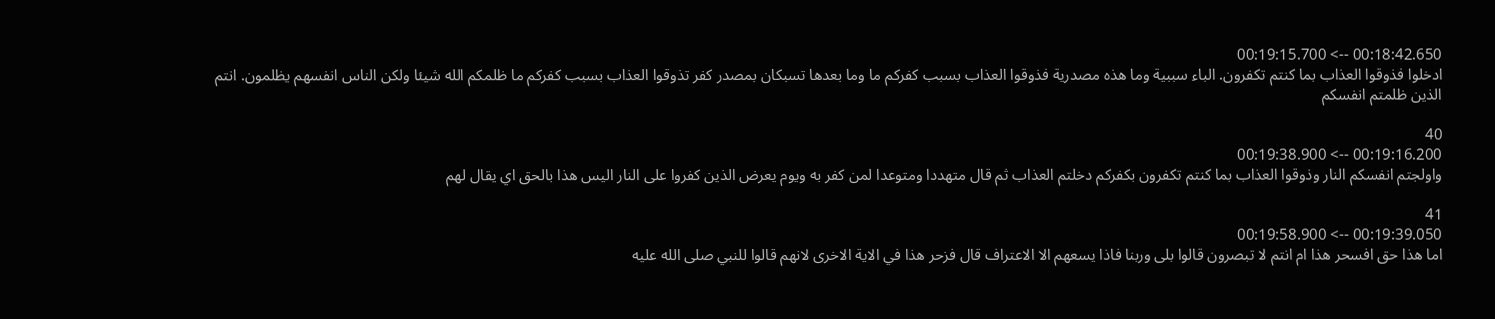00:18:42.650 --> 00:19:15.700
ادخلوا فذوقوا العذاب بما كنتم تكفرون. الباء سببية وما هذه مصدرية فذوقوا العذاب بسبب كفركم ما وما بعدها تسبكان بمصدر كفر تذوقوا العذاب بسبب كفركم ما ظلمكم الله شيئا ولكن الناس انفسهم يظلمون. انتم الذين ظلمتم انفسكم

40
00:19:16.200 --> 00:19:38.900
واولجتم انفسكم النار وذوقوا العذاب بما كنتم تكفرون بكفركم دخلتم العذاب ثم قال متهددا ومتوعدا لمن كفر به ويوم يعرض الذين كفروا على النار اليس هذا بالحق اي يقال لهم

41
00:19:39.050 --> 00:19:58.900
اما هذا حق افسحر هذا ام انتم لا تبصرون قالوا بلى وربنا فاذا يسعهم الا الاعتراف قال فزحر هذا في الاية الاخرى لانهم قالوا للنبي صلى الله عليه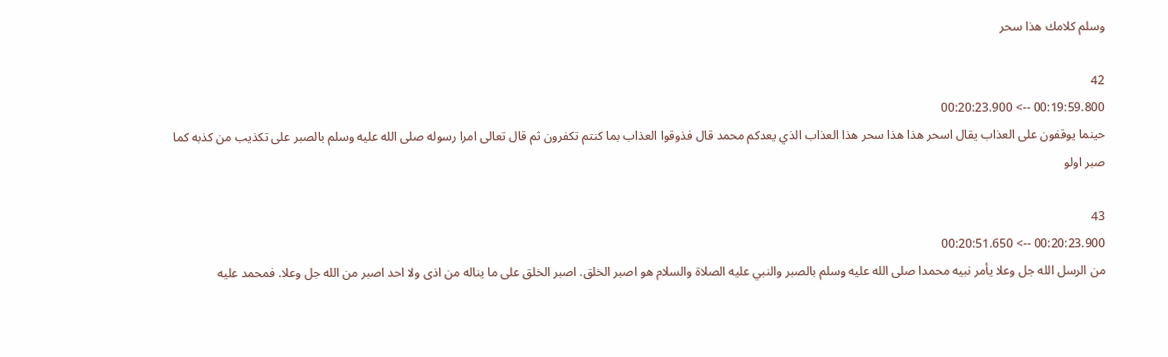وسلم كلامك هذا سحر

42
00:19:59.800 --> 00:20:23.900
حينما يوقفون على العذاب يقال اسحر هذا هذا سحر هذا العذاب الذي يعدكم محمد قال فذوقوا العذاب بما كنتم تكفرون ثم قال تعالى امرا رسوله صلى الله عليه وسلم بالصبر على تكذيب من كذبه كما صبر اولو

43
00:20:23.900 --> 00:20:51.650
من الرسل الله جل وعلا يأمر نبيه محمدا صلى الله عليه وسلم بالصبر والنبي عليه الصلاة والسلام هو اصبر الخلق. اصبر الخلق على ما يناله من اذى ولا احد اصبر من الله جل وعلا. فمحمد عليه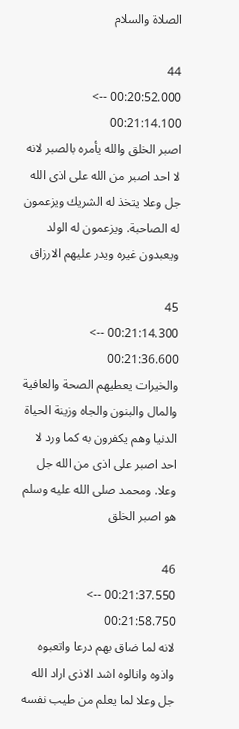الصلاة والسلام

44
00:20:52.000 --> 00:21:14.100
اصبر الخلق والله يأمره بالصبر لانه لا احد اصبر من الله على اذى الله جل وعلا يتخذ له الشريك ويزعمون له الصاحبة. ويزعمون له الولد ويعبدون غيره ويدر عليهم الارزاق

45
00:21:14.300 --> 00:21:36.600
والخيرات يعطيهم الصحة والعافية والمال والبنون والجاه وزينة الحياة الدنيا وهم يكفرون به كما ورد لا احد اصبر على اذى من الله جل وعلا. ومحمد صلى الله عليه وسلم هو اصبر الخلق

46
00:21:37.550 --> 00:21:58.750
لانه لما ضاق بهم درعا واتعبوه واذوه وانالوه اشد الاذى اراد الله جل وعلا لما يعلم من طيب نفسه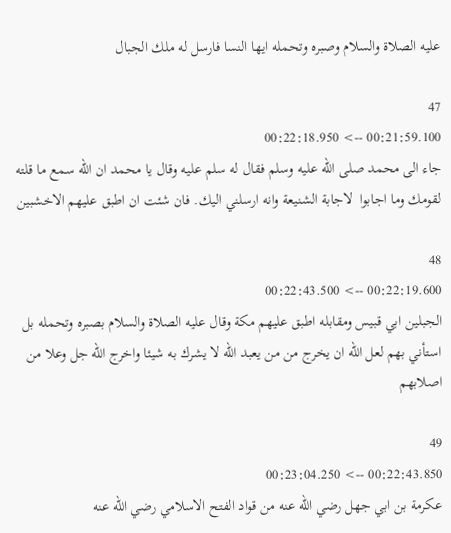عليه الصلاة والسلام وصبره وتحمله ايها النسا فارسل له ملك الجبال

47
00:21:59.100 --> 00:22:18.950
جاء الى محمد صلى الله عليه وسلم فقال له سلم عليه وقال يا محمد ان الله سمع ما قلته لقومك وما اجابوا  لاجابة الشنيعة وانه ارسلني اليك. فان شئت ان اطبق عليهم الاخشبين

48
00:22:19.600 --> 00:22:43.500
الجبلين ابي قبيس ومقابله اطبق عليهم مكة وقال عليه الصلاة والسلام بصبره وتحمله بل استأني بهم لعل الله ان يخرج من من يعبد الله لا يشرك به شيئا واخرج الله جل وعلا من اصلابهم

49
00:22:43.850 --> 00:23:04.250
عكرمة بن ابي جهل رضي الله عنه من قواد الفتح الاسلامي رضي الله عنه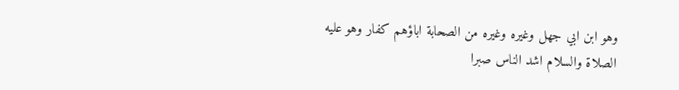وهو ابن ابي جهل وغيره وغيره من الصحابة اباؤهم كفار وهو عليه الصلاة والسلام اشد الناس صبرا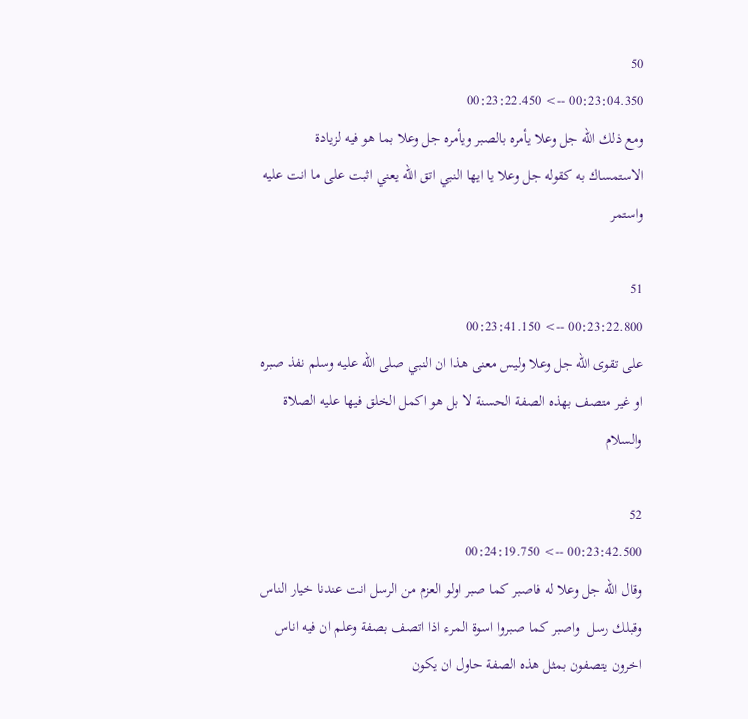50
00:23:04.350 --> 00:23:22.450
ومع ذلك الله جل وعلا يأمره بالصبر ويأمره جل وعلا بما هو فيه لزيادة الاستمساك به كقوله جل وعلا يا ايها النبي اتق الله يعني اثبت على ما انت عليه واستمر

51
00:23:22.800 --> 00:23:41.150
على تقوى الله جل وعلا وليس معنى هذا ان النبي صلى الله عليه وسلم نفذ صبره او غير متصف بهذه الصفة الحسنة لا بل هو اكمل الخلق فيها عليه الصلاة والسلام

52
00:23:42.500 --> 00:24:19.750
وقال الله جل وعلا له فاصبر كما صبر اولو العزم من الرسل انت عندنا خيار الناس وقبلك رسل  واصبر كما صبروا اسوة المرء اذا اتصف بصفة وعلم ان فيه اناس اخرون يتصفون بمثل هذه الصفة حاول ان يكون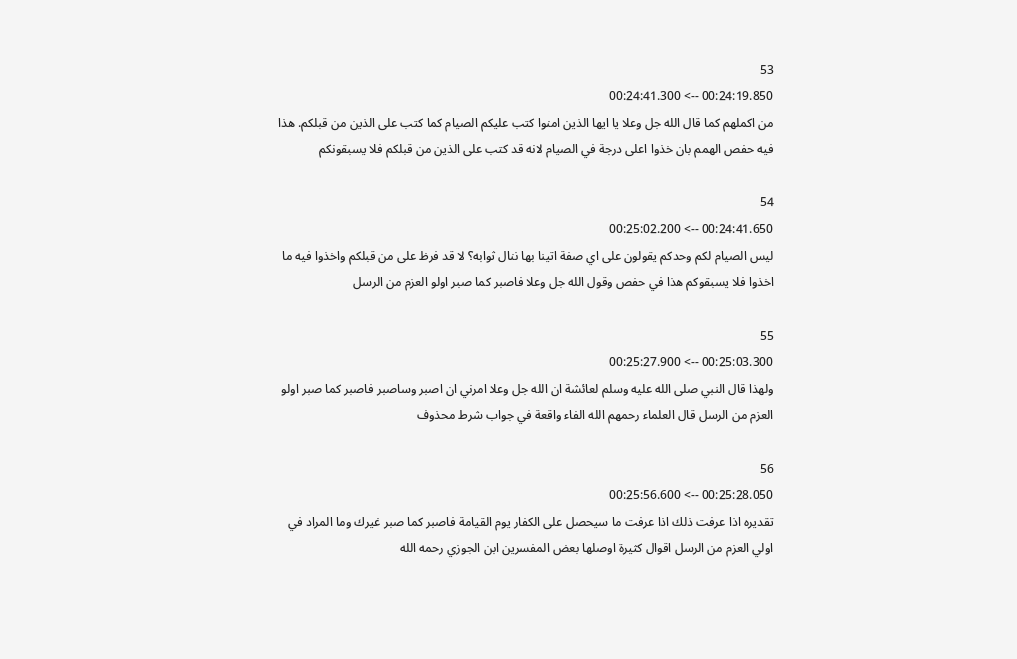53
00:24:19.850 --> 00:24:41.300
من اكملهم كما قال الله جل وعلا يا ايها الذين امنوا كتب عليكم الصيام كما كتب على الذين من قبلكم. هذا فيه حفص الهمم بان خذوا اعلى درجة في الصيام لانه قد كتب على الذين من قبلكم فلا يسبقونكم

54
00:24:41.650 --> 00:25:02.200
ليس الصيام لكم وحدكم يقولون على اي صفة اتينا بها ننال ثوابه؟ لا قد فرظ على من قبلكم واخذوا فيه ما اخذوا فلا يسبقوكم هذا في حفص وقول الله جل وعلا فاصبر كما صبر اولو العزم من الرسل

55
00:25:03.300 --> 00:25:27.900
ولهذا قال النبي صلى الله عليه وسلم لعائشة ان الله جل وعلا امرني ان اصبر وساصبر فاصبر كما صبر اولو العزم من الرسل قال العلماء رحمهم الله الفاء واقعة في جواب شرط محذوف

56
00:25:28.050 --> 00:25:56.600
تقديره اذا عرفت ذلك اذا عرفت ما سيحصل على الكفار يوم القيامة فاصبر كما صبر غيرك وما المراد في اولي العزم من الرسل اقوال كثيرة اوصلها بعض المفسرين ابن الجوزي رحمه الله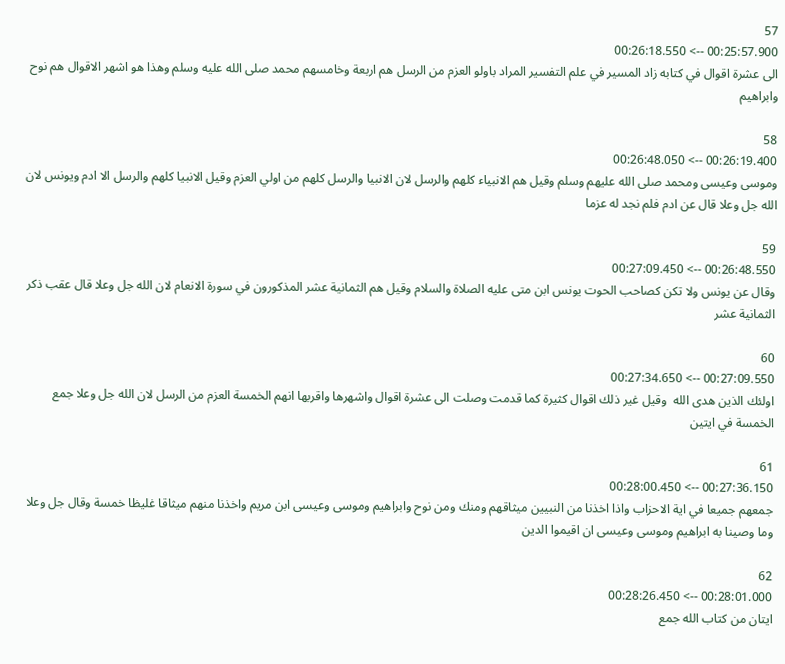57
00:25:57.900 --> 00:26:18.550
الى عشرة اقوال في كتابه زاد المسير في علم التفسير المراد باولو العزم من الرسل هم اربعة وخامسهم محمد صلى الله عليه وسلم وهذا هو اشهر الاقوال هم نوح وابراهيم

58
00:26:19.400 --> 00:26:48.050
وموسى وعيسى ومحمد صلى الله عليهم وسلم وقيل هم الانبياء كلهم والرسل لان الانبيا والرسل كلهم من اولي العزم وقيل الانبيا كلهم والرسل الا ادم ويونس لان الله جل وعلا قال عن ادم فلم نجد له عزما

59
00:26:48.550 --> 00:27:09.450
وقال عن يونس ولا تكن كصاحب الحوت يونس ابن متى عليه الصلاة والسلام وقيل هم الثمانية عشر المذكورون في سورة الانعام لان الله جل وعلا قال عقب ذكر الثمانية عشر

60
00:27:09.550 --> 00:27:34.650
اولئك الذين هدى الله  وقيل غير ذلك اقوال كثيرة كما قدمت وصلت الى عشرة اقوال واشهرها واقربها انهم الخمسة العزم من الرسل لان الله جل وعلا جمع الخمسة في ايتين

61
00:27:36.150 --> 00:28:00.450
جمعهم جميعا في اية الاحزاب واذا اخذنا من النبيين ميثاقهم ومنك ومن نوح وابراهيم وموسى وعيسى ابن مريم واخذنا منهم ميثاقا غليظا خمسة وقال جل وعلا وما وصينا به ابراهيم وموسى وعيسى ان اقيموا الدين

62
00:28:01.000 --> 00:28:26.450
ايتان من كتاب الله جمع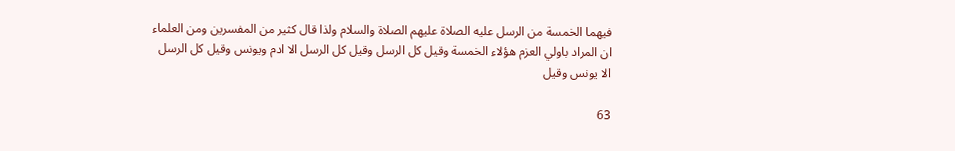فيهما الخمسة من الرسل عليه الصلاة عليهم الصلاة والسلام ولذا قال كثير من المفسرين ومن العلماء ان المراد باولي العزم هؤلاء الخمسة وقيل كل الرسل وقيل كل الرسل الا ادم ويونس وقيل كل الرسل الا يونس وقيل

63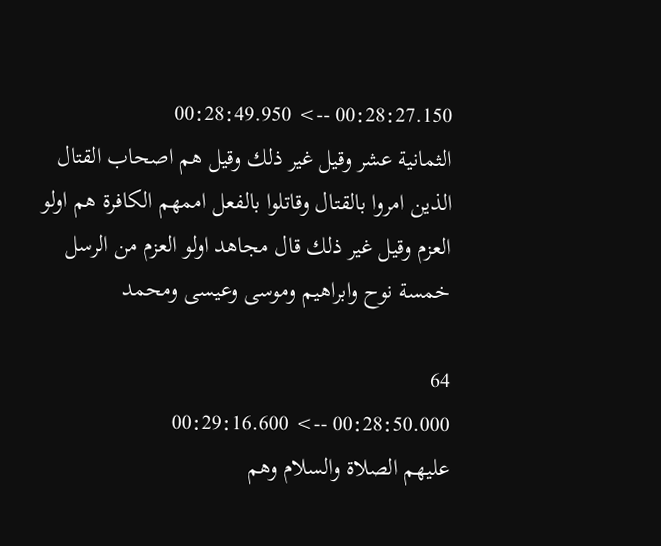00:28:27.150 --> 00:28:49.950
الثمانية عشر وقيل غير ذلك وقيل هم اصحاب القتال الذين امروا بالقتال وقاتلوا بالفعل اممهم الكافرة هم اولو العزم وقيل غير ذلك قال مجاهد اولو العزم من الرسل خمسة نوح وابراهيم وموسى وعيسى ومحمد

64
00:28:50.000 --> 00:29:16.600
عليهم الصلاة والسلام وهم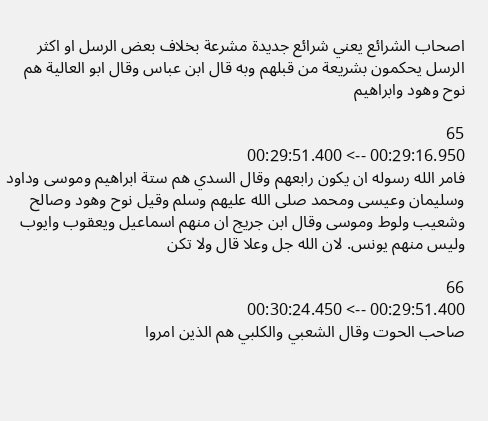اصحاب الشرائع يعني شرائع جديدة مشرعة بخلاف بعض الرسل او اكثر الرسل يحكمون بشريعة من قبلهم وبه قال ابن عباس وقال ابو العالية هم نوح وهود وابراهيم

65
00:29:16.950 --> 00:29:51.400
فامر الله رسوله ان يكون رابعهم وقال السدي هم ستة ابراهيم وموسى وداود وسليمان وعيسى ومحمد صلى الله عليهم وسلم وقيل نوح وهود وصالح وشعيب ولوط وموسى وقال ابن جريج ان منهم اسماعيل ويعقوب وايوب وليس منهم يونس. لان الله جل وعلا قال ولا تكن

66
00:29:51.400 --> 00:30:24.450
صاحب الحوت وقال الشعبي والكلبي هم الذين امروا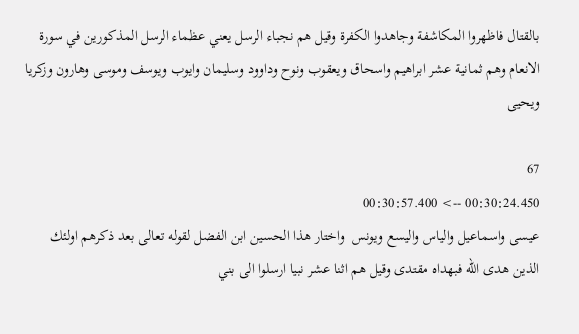بالقتال فاظهروا المكاشفة وجاهدوا الكفرة وقيل هم نجباء الرسل يعني عظماء الرسل المذكورين في سورة الانعام وهم ثمانية عشر ابراهيم واسحاق ويعقوب ونوح وداوود وسليمان وايوب ويوسف وموسى وهارون وزكريا ويحيى

67
00:30:24.450 --> 00:30:57.400
عيسى واسماعيل والياس واليسع ويونس  واختار هذا الحسين ابن الفضل لقوله تعالى بعد ذكرهم اولئك الذين هدى الله فبهداه مقتدى وقيل هم اثنا عشر نبيا ارسلوا الى بني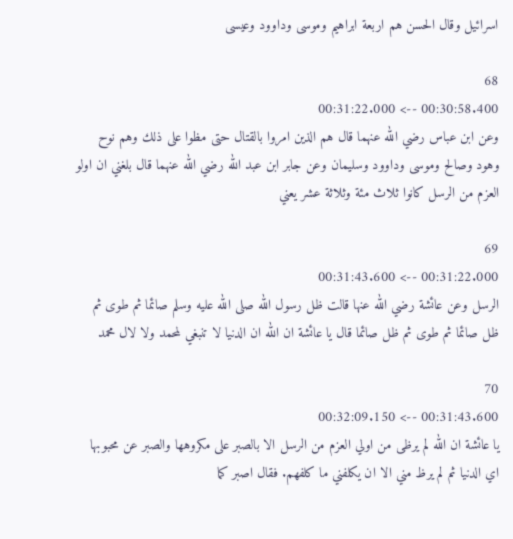اسرائيل وقال الحسن هم اربعة ابراهيم وموسى وداوود وعيسى

68
00:30:58.400 --> 00:31:22.000
وعن ابن عباس رضي الله عنهما قال هم الذين امروا بالقتال حتى مظوا على ذلك وهم نوح وهود وصالح وموسى وداوود وسليمان وعن جابر ابن عبد الله رضي الله عنهما قال بلغني ان اولو العزم من الرسل كانوا ثلاث مئة وثلاثة عشر يعني

69
00:31:22.000 --> 00:31:43.600
الرسل وعن عائشة رضي الله عنها قالت ظل رسول الله صلى الله عليه وسلم صائما ثم طوى ثم ظل صائما ثم طوى ثم ظل صائما قال يا عائشة ان الله ان الدنيا لا تنبغي لمحمد ولا لال محمد

70
00:31:43.600 --> 00:32:09.150
يا عائشة ان الله لم يرظى من اولي العزم من الرسل الا بالصبر على مكروهها والصبر عن محبوبها اي الدنيا ثم لم يرظ مني الا ان يكلفني ما كلفهم. فقال اصبر كما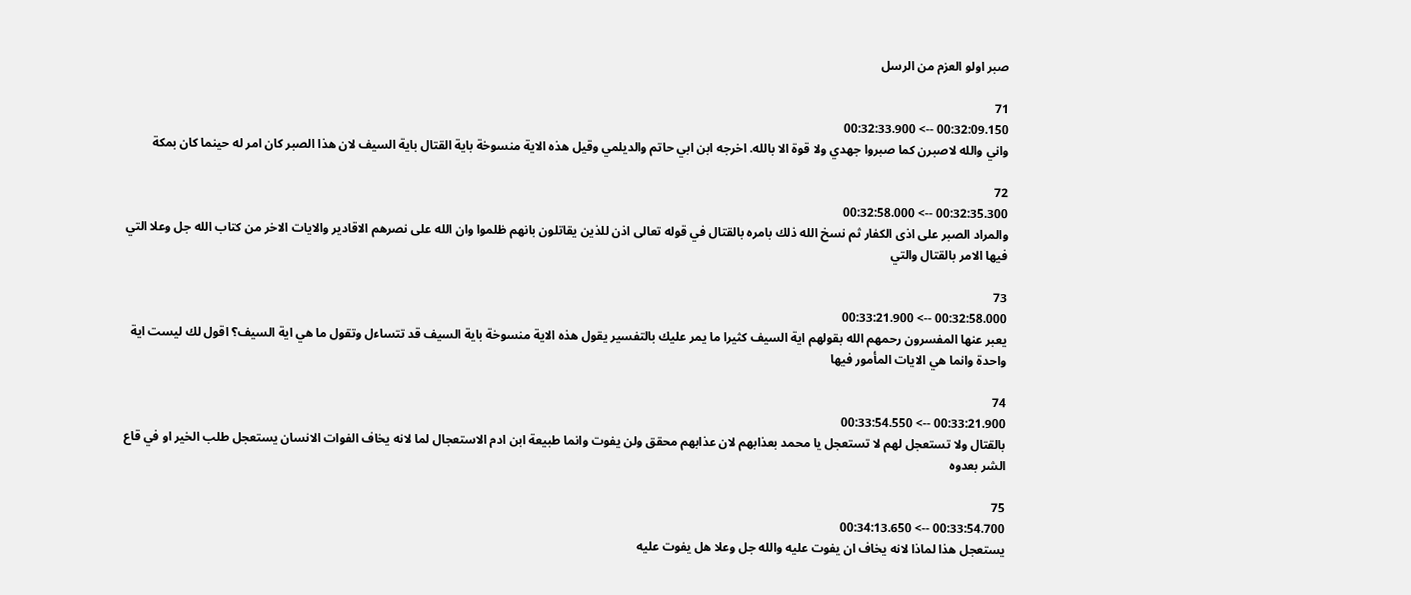صبر اولو العزم من الرسل

71
00:32:09.150 --> 00:32:33.900
واني والله لاصبرن كما صبروا جهدي ولا قوة الا بالله. اخرجه ابن ابي حاتم والديلمي وقيل هذه الاية منسوخة باية القتال باية السيف لان هذا الصبر كان امر له حينما كان بمكة

72
00:32:35.300 --> 00:32:58.000
والمراد الصبر على اذى الكفار ثم نسخ الله ذلك بامره بالقتال في قوله تعالى اذن للذين يقاتلون بانهم ظلموا وان الله على نصرهم الاقادير والايات الاخر من كتاب الله جل وعلا التي فيها الامر بالقتال والتي

73
00:32:58.000 --> 00:33:21.900
يعبر عنها المفسرون رحمهم الله بقولهم اية السيف كثيرا ما يمر عليك بالتفسير يقول هذه الاية منسوخة باية السيف قد تتساءل وتقول ما هي اية السيف؟ اقول لك ليست اية واحدة وانما هي الايات المأمور فيها

74
00:33:21.900 --> 00:33:54.550
بالقتال ولا تستعجل لهم لا تستعجل يا محمد بعذابهم لان عذابهم محقق ولن يفوت وانما طبيعة ابن ادم الاستعجال لما لانه يخاف الفوات الانسان يستعجل طلب الخير او في قاع الشر بعدوه

75
00:33:54.700 --> 00:34:13.650
يستعجل هذا لماذا لانه يخاف ان يفوت عليه والله جل وعلا هل يفوت عليه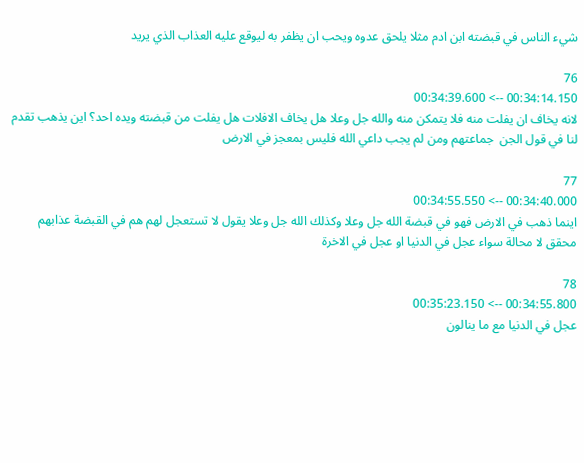شيء الناس في قبضته ابن ادم مثلا يلحق عدوه ويحب ان يظفر به ليوقع عليه العذاب الذي يريد

76
00:34:14.150 --> 00:34:39.600
لانه يخاف ان يفلت منه فلا يتمكن منه والله جل وعلا هل يخاف الافلات هل يفلت من قبضته ويده احد؟ اين يذهب تقدم لنا في قول الجن  جماعتهم ومن لم يجب داعي الله فليس بمعجز في الارض

77
00:34:40.000 --> 00:34:55.550
اينما ذهب في الارض فهو في قبضة الله جل وعلا وكذلك الله جل وعلا يقول لا تستعجل لهم هم في القبضة عذابهم محقق لا محالة سواء عجل في الدنيا او عجل في الاخرة

78
00:34:55.800 --> 00:35:23.150
عجل في الدنيا مع ما ينالون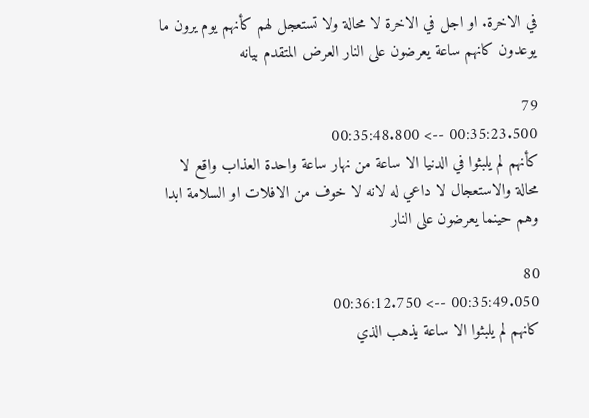في الاخرة. او اجل في الاخرة لا محالة ولا تستعجل لهم كأنهم يوم يرون ما يوعدون كانهم ساعة يعرضون على النار العرض المتقدم بيانه

79
00:35:23.500 --> 00:35:48.800
كأنهم لم يلبثوا في الدنيا الا ساعة من نهار ساعة واحدة العذاب واقع لا محالة والاستعجال لا داعي له لانه لا خوف من الافلات او السلامة ابدا وهم حينما يعرضون على النار

80
00:35:49.050 --> 00:36:12.750
كانهم لم يلبثوا الا ساعة يذهب الذي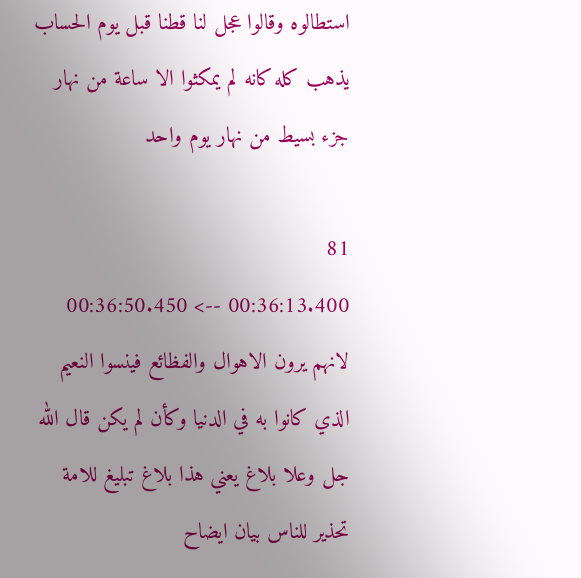استطالوه وقالوا عجل لنا قطنا قبل يوم الحساب يذهب كله كانه لم يمكثوا الا ساعة من نهار جزء بسيط من نهار يوم واحد

81
00:36:13.400 --> 00:36:50.450
لانهم يرون الاهوال والفظائع فينسوا النعيم الذي كانوا به في الدنيا وكأن لم يكن قال الله جل وعلا بلاغ يعني هذا بلاغ تبليغ للامة تحذير للناس بيان ايضاح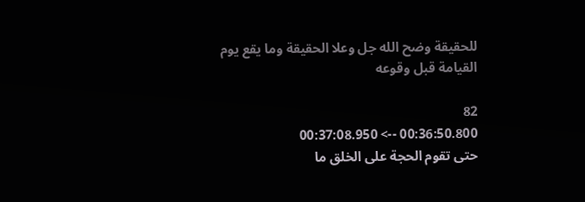للحقيقة وضح الله جل وعلا الحقيقة وما يقع يوم القيامة قبل وقوعه

82
00:36:50.800 --> 00:37:08.950
حتى تقوم الحجة على الخلق ما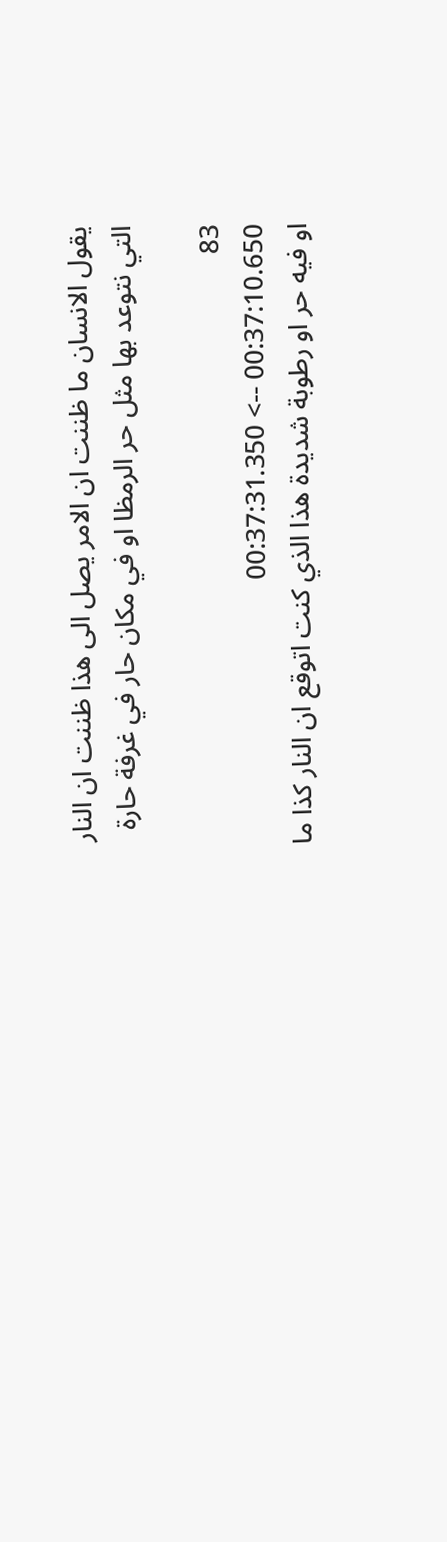يقول الانسان ما ظننت ان الامر يصل الى هذا ظننت ان النار التي نتوعد بها مثل حر الرمظا او في مكان حار في غرفة حارة

83
00:37:10.650 --> 00:37:31.350
او فيه حر او رطوبة شديدة هذا الذي كنت اتوقع ان النار كذا ما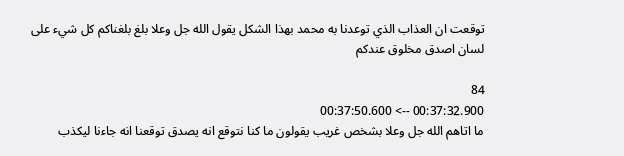توقعت ان العذاب الذي توعدنا به محمد بهذا الشكل يقول الله جل وعلا بلغ بلغناكم كل شيء على لسان اصدق مخلوق عندكم

84
00:37:32.900 --> 00:37:50.600
ما اتاهم الله جل وعلا بشخص غريب يقولون ما كنا نتوقع انه يصدق توقعنا انه جاءنا ليكذب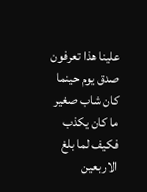علينا هذا تعرفون صدق يوم حينما كان شاب صغير ما كان يكذب فكيف لما بلغ الاربعين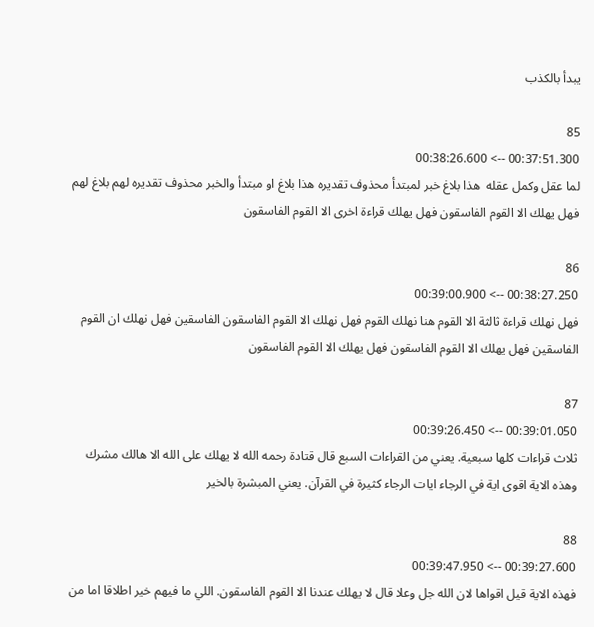يبدأ بالكذب

85
00:37:51.300 --> 00:38:26.600
لما عقل وكمل عقله  هذا بلاغ خبر لمبتدأ محذوف تقديره هذا بلاغ او مبتدأ والخبر محذوف تقديره لهم بلاغ لهم فهل يهلك الا القوم الفاسقون فهل يهلك قراءة اخرى الا القوم الفاسقون

86
00:38:27.250 --> 00:39:00.900
فهل نهلك قراءة ثالثة الا القوم هنا نهلك القوم فهل نهلك الا القوم الفاسقون الفاسقين فهل نهلك ان القوم الفاسقين فهل يهلك الا القوم الفاسقون فهل يهلك الا القوم الفاسقون

87
00:39:01.050 --> 00:39:26.450
ثلاث قراءات كلها سبعية. يعني من القراءات السبع قال قتادة رحمه الله لا يهلك على الله الا هالك مشرك  وهذه الاية اقوى اية في الرجاء ايات الرجاء كثيرة في القرآن. يعني المبشرة بالخير

88
00:39:27.600 --> 00:39:47.950
فهذه الاية قيل اقواها لان الله جل وعلا قال لا يهلك عندنا الا القوم الفاسقون. اللي ما فيهم خير اطلاقا اما من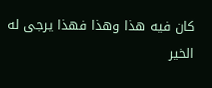كان فيه هذا وهذا فهذا يرجى له الخير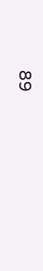89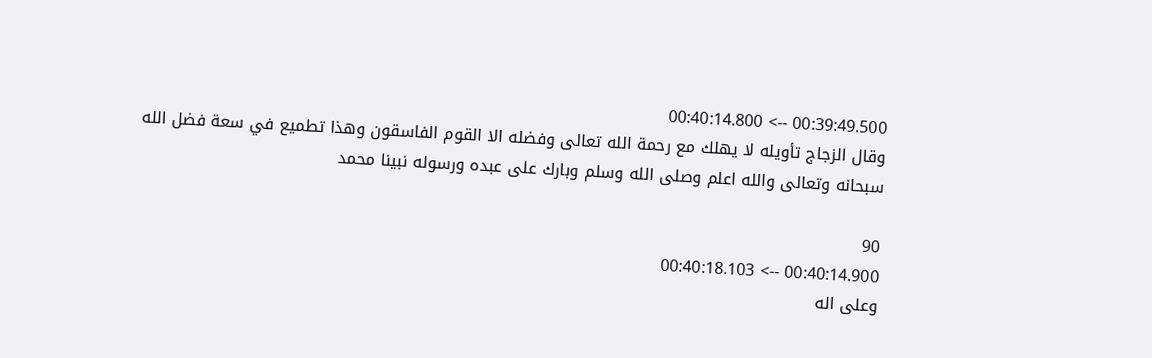00:39:49.500 --> 00:40:14.800
وقال الزجاج تأويله لا يهلك مع رحمة الله تعالى وفضله الا القوم الفاسقون وهذا تطميع في سعة فضل الله سبحانه وتعالى والله اعلم وصلى الله وسلم وبارك على عبده ورسوله نبينا محمد

90
00:40:14.900 --> 00:40:18.103
وعلى اله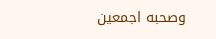وصحبه اجمعين